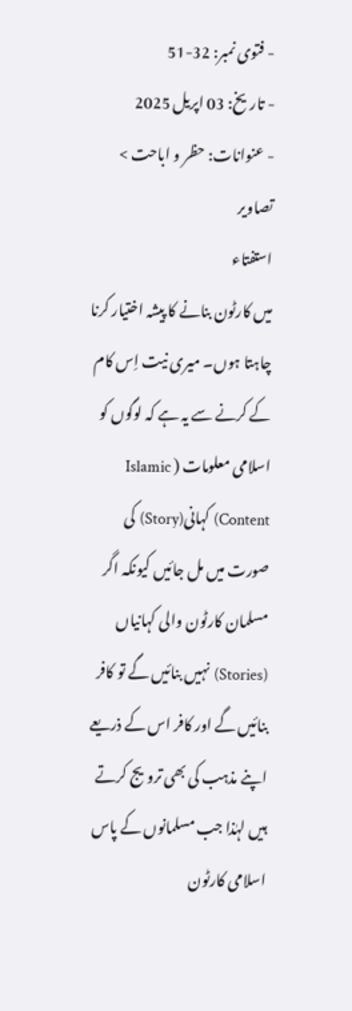- فتوی نمبر: 32-51
- تاریخ: 03 اپریل 2025
- عنوانات: حظر و اباحت > تصاویر
استفتاء
میں کارٹون بنانے کا پیشہ اختیار کرنا چاہتا ہوں۔ میری نیت اِس کام کے کرنے سے یہ ہے کہ لوگوں کو اسلامی معلومات ( Islamic Content) کہانی(Story) کی صورت میں مل جائیں کیونکہ اگر مسلمان کارٹون والی کہانیاں (Stories) نہیں بنائیں گے تو کافر بنائیں گے اور کافر اس کے ذریعے اپنے مذہب کی بھی ترویج کرتے ہیں لہٰذا جب مسلمانوں کے پاس اسلامی کارٹون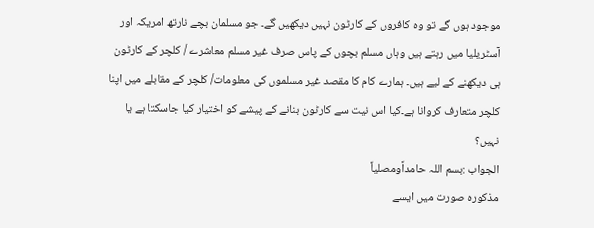موجود ہوں گے تو وہ کافروں کے کارٹون نہیں دیکھیں گے۔ جو مسلمان بچے نارتھ امریکہ اور آسٹریلیا میں رہتے ہیں وہاں مسلم بچوں کے پاس صرف غیر مسلم معاشرے / کلچر کے کارٹون ہی دیکھنے کے لیے ہیں۔ ہمارے کام کا مقصد غیر مسلموں کی معلومات/ کلچر کے مقابلے میں اپنا کلچر متعارف کروانا ہے۔کیا اس نیت سے کارٹون بنانے کے پیشے کو اختیار کیا جاسکتا ہے یا نہیں؟
الجواب :بسم اللہ حامداًومصلیاً
مذکورہ صورت میں ایسے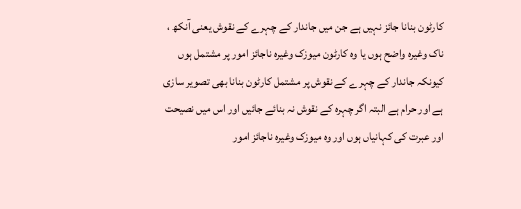کارٹون بنانا جائز نہیں ہے جن میں جاندار کے چہرے کے نقوش یعنی آنکھ ، ناک وغیرہ واضح ہوں یا وہ کارٹون میوزک وغیرہ ناجائز امور پر مشتمل ہوں کیونکہ جاندار کے چہرے کے نقوش پر مشتمل کارٹون بنانا بھی تصویر سازی ہے اور حرام ہے البتہ اگر چہرہ کے نقوش نہ بنائے جائیں اور اس میں نصیحت اور عبرت کی کہانیاں ہوں اور وہ میوزک وغیرہ ناجائز امور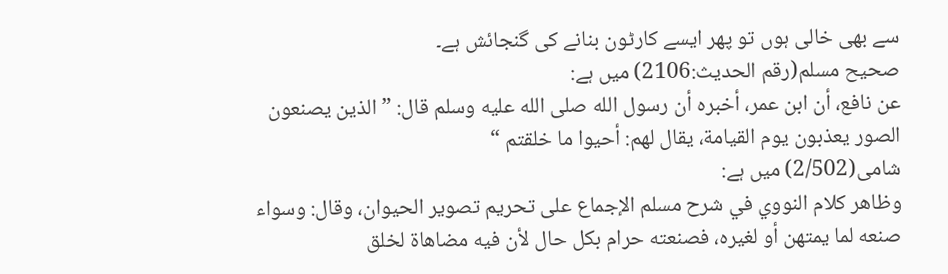سے بھی خالی ہوں تو پھر ایسے کارٹون بنانے کی گنجائش ہے۔
صحیح مسلم(رقم الحدیث:2106) میں ہے:
عن نافع، أن ابن عمر، أخبره أن رسول الله صلى الله عليه وسلم قال: ” الذين يصنعون الصور يعذبون يوم القيامة، يقال لهم: أحيوا ما خلقتم “
شامی(2/502) میں ہے:
وظاهر كلام النووي في شرح مسلم الإجماع على تحريم تصوير الحيوان، وقال: وسواء صنعه لما يمتهن أو لغيره، فصنعته حرام بكل حال لأن فيه مضاهاة لخلق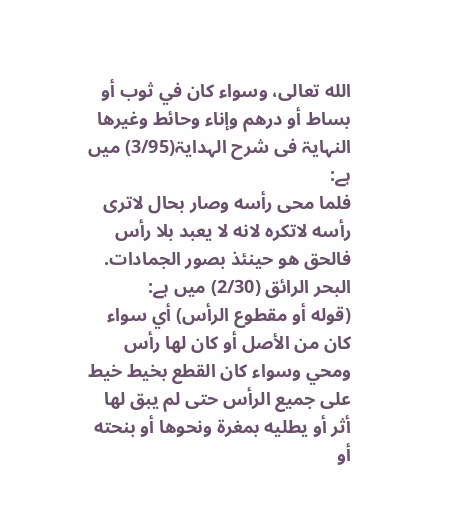الله تعالى، وسواء كان في ثوب أو بساط أو درهم وإناء وحائط وغيرها
النہایۃ فی شرح الہدایۃ(3/95) میں ہے:
فلما محى رأسه وصار بحال لاترى رأسه لاتكره لانه لا يعبد بلا رأس فالحق هو حينئذ بصور الجمادات.
البحر الرائق (2/30) میں ہے:
(قوله أو مقطوع الرأس) أي سواء كان من الأصل أو كان لها رأس ومحي وسواء كان القطع بخيط خيط على جميع الرأس حتى لم يبق لها أثر أو يطليه بمغرة ونحوها أو بنحته أو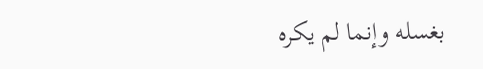بغسله وإنما لم يكره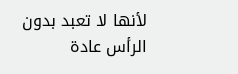لأنها لا تعبد بدون الرأس عادة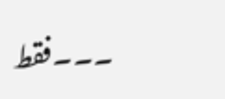۔۔۔فقط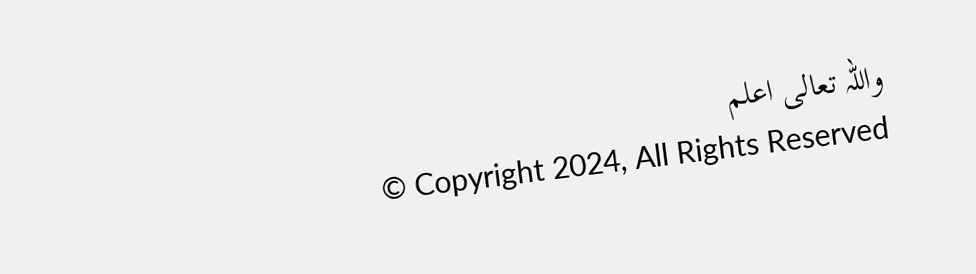واللہ تعالی اعلم
© Copyright 2024, All Rights Reserved